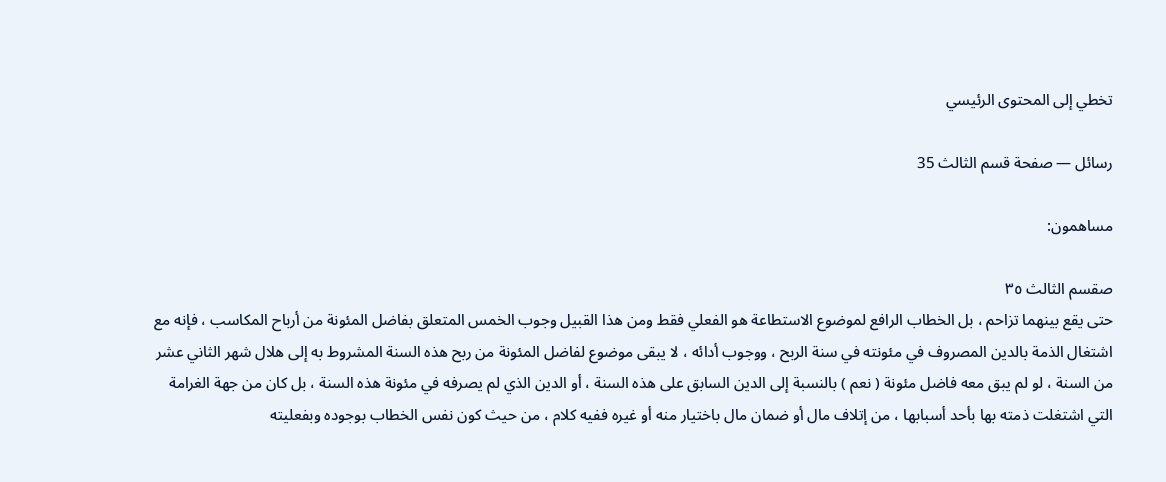تخطي إلى المحتوى الرئيسي

رسائل — صفحة قسم الثالث 35

مساهمون:

صقسم الثالث ٣٥
حتى يقع بينهما تزاحم ، بل الخطاب الرافع لموضوع الاستطاعة هو الفعلي فقط ومن هذا القبيل وجوب الخمس المتعلق بفاضل المئونة من أرباح المكاسب ، فإنه مع اشتغال الذمة بالدين المصروف في مئونته في سنة الربح ، ووجوب أدائه ، لا يبقى موضوع لفاضل المئونة من ربح هذه السنة المشروط به إلى هلال شهر الثاني عشر من السنة ، لو لم يبق معه فاضل مئونة ( نعم ) بالنسبة إلى الدين السابق على هذه السنة ، أو الدين الذي لم يصرفه في مئونة هذه السنة ، بل كان من جهة الغرامة التي اشتغلت ذمته بها بأحد أسبابها ، من إتلاف مال أو ضمان مال باختيار منه أو غيره ففيه كلام ، من حيث كون نفس الخطاب بوجوده وبفعليته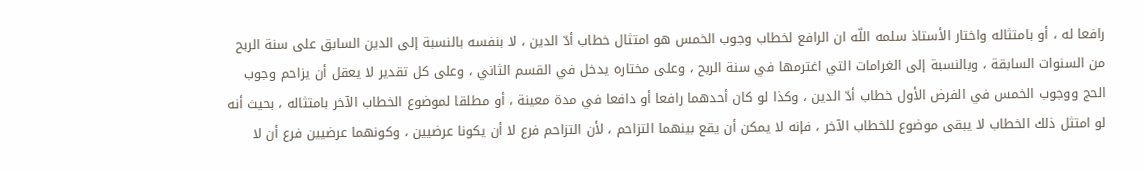رافعا له ، أو بامتثاله واختار الأستاذ سلمه اللّه ان الرافع لخطاب وجوب الخمس هو امتثال خطاب أدّ الدين ، لا بنفسه بالنسبة إلى الدين السابق على سنة الربح من السنوات السابقة ، وبالنسبة إلى الغرامات التي اغترمها في سنة الربح ، وعلى مختاره يدخل في القسم الثاني ، وعلى كل تقدير لا يعقل أن يزاحم وجوب الحج ووجوب الخمس في الفرض الأول خطاب أدّ الدين ، وكذا لو كان أحدهما رافعا أو دافعا في مدة معينة ، أو مطلقا لموضوع الخطاب الآخر بامتثاله ، بحيث أنه لو امتثل ذلك الخطاب لا يبقى موضوع للخطاب الآخر ، فإنه لا يمكن أن يقع بينهما التزاحم ، لأن التزاحم فرع لا أن يكونا عرضيين ، وكونهما عرضيين فرع أن لا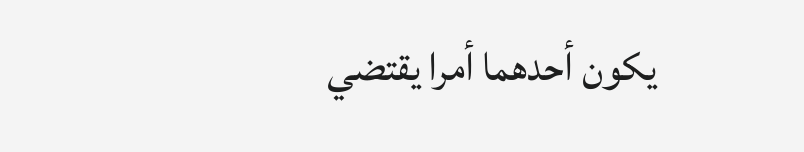يكون أحدهما أمرا يقتضي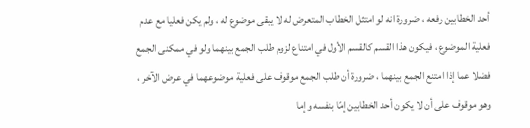أحد الخطابين رفعه ، ضرورة انه لو امتثل الخطاب المتعرض له لا يبقى موضوع له ، ولم يكن فعليا مع عدم فعلية الموضوع ، فيكون هذا القسم كالقسم الأول في امتناع لزوم طلب الجمع بينهما ولو في ممكنى الجمع فضلا عما إذا امتنع الجمع بينهما ، ضرورة أن طلب الجمع موقوف على فعلية موضوعهما في عرض الآخر ، وهو موقوف على أن لا يكون أحد الخطابين إمّا بنفسه وإما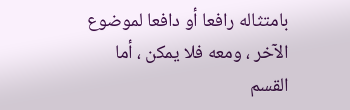بامتثاله رافعا أو دافعا لموضوع الآخر ، ومعه فلا يمكن ، أما القسم